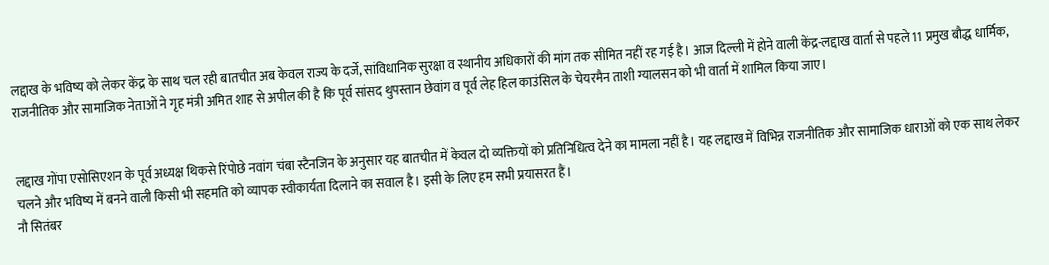लद्दाख के भविष्य को लेकर केंद्र के साथ चल रही बातचीत अब केवल राज्य के दर्जे, सांविधानिक सुरक्षा व स्थानीय अधिकारों की मांग तक सीमित नहीं रह गई है। आज दिल्ली में होने वाली केंद्र-लद्दाख वार्ता से पहले 11 प्रमुख बौद्ध धार्मिक, राजनीतिक और सामाजिक नेताओं ने गृह मंत्री अमित शाह से अपील की है कि पूर्व सांसद थुपस्तान छेवांग व पूर्व लेह हिल काउंसिल के चेयरमैन ताशी ग्यालसन को भी वार्ता में शामिल किया जाए।


लद्दाख गोंपा एसोसिएशन के पूर्व अध्यक्ष थिकसे रिंपोछे नवांग चंबा स्टैनजिन के अनुसार यह बातचीत में केवल दो व्यक्तियों को प्रतिनिधित्व देने का मामला नहीं है। यह लद्दाख में विभिन्न राजनीतिक और सामाजिक धाराओं को एक साथ लेकर चलने और भविष्य में बनने वाली किसी भी सहमति को व्यापक स्वीकार्यता दिलाने का सवाल है। इसी के लिए हम सभी प्रयासरत हैं।
नौ सितंबर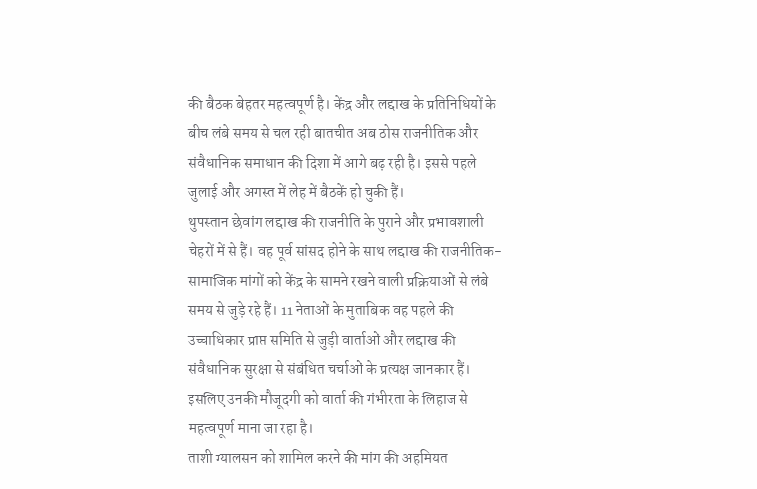की बैठक बेहतर महत्वपूर्ण है। केंद्र और लद्दाख के प्रतिनिधियों के बीच लंबे समय से चल रही बातचीत अब ठोस राजनीतिक और संवैधानिक समाधान की दिशा में आगे बढ़ रही है। इससे पहले जुलाई और अगस्त में लेह में बैठकें हो चुकी हैं।
थुपस्तान छेवांग लद्दाख की राजनीति के पुराने और प्रभावशाली चेहरों में से हैं। वह पूर्व सांसद होने के साथ लद्दाख की राजनीतिक-सामाजिक मांगों को केंद्र के सामने रखने वाली प्रक्रियाओं से लंबे समय से जुड़े रहे हैं। 11 नेताओं के मुताबिक वह पहले की उच्चाधिकार प्राप्त समिति से जुड़ी वार्ताओं और लद्दाख की संवैधानिक सुरक्षा से संबंधित चर्चाओं के प्रत्यक्ष जानकार हैं। इसलिए उनकी मौजूदगी को वार्ता की गंभीरता के लिहाज से महत्वपूर्ण माना जा रहा है।
ताशी ग्यालसन को शामिल करने की मांग की अहमियत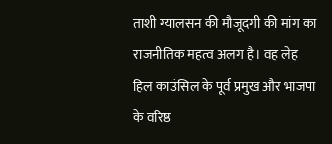ताशी ग्यालसन की मौजूदगी की मांग का राजनीतिक महत्व अलग है। वह लेह हिल काउंसिल के पूर्व प्रमुख और भाजपा के वरिष्ठ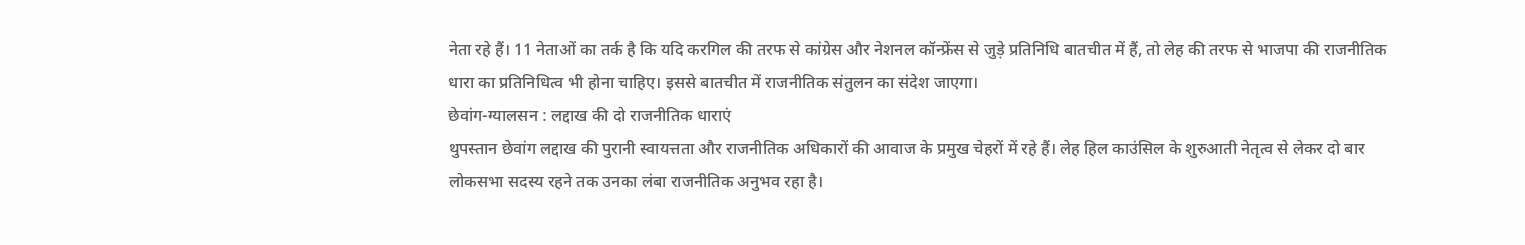नेता रहे हैं। 11 नेताओं का तर्क है कि यदि करगिल की तरफ से कांग्रेस और नेशनल कॉन्फ्रेंस से जुड़े प्रतिनिधि बातचीत में हैं, तो लेह की तरफ से भाजपा की राजनीतिक धारा का प्रतिनिधित्व भी होना चाहिए। इससे बातचीत में राजनीतिक संतुलन का संदेश जाएगा।
छेवांग-ग्यालसन : लद्दाख की दो राजनीतिक धाराएं
थुपस्तान छेवांग लद्दाख की पुरानी स्वायत्तता और राजनीतिक अधिकारों की आवाज के प्रमुख चेहरों में रहे हैं। लेह हिल काउंसिल के शुरुआती नेतृत्व से लेकर दो बार लोकसभा सदस्य रहने तक उनका लंबा राजनीतिक अनुभव रहा है।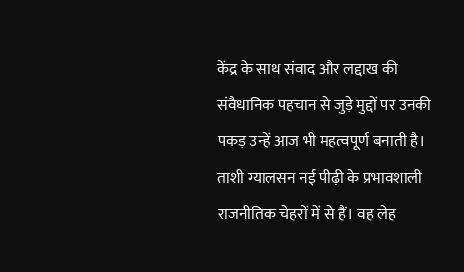केंद्र के साथ संवाद और लद्दाख की संवैधानिक पहचान से जुड़े मुद्दों पर उनकी पकड़ उन्हें आज भी महत्वपूर्ण बनाती है।
ताशी ग्यालसन नई पीढ़ी के प्रभावशाली राजनीतिक चेहरों में से हैं। वह लेह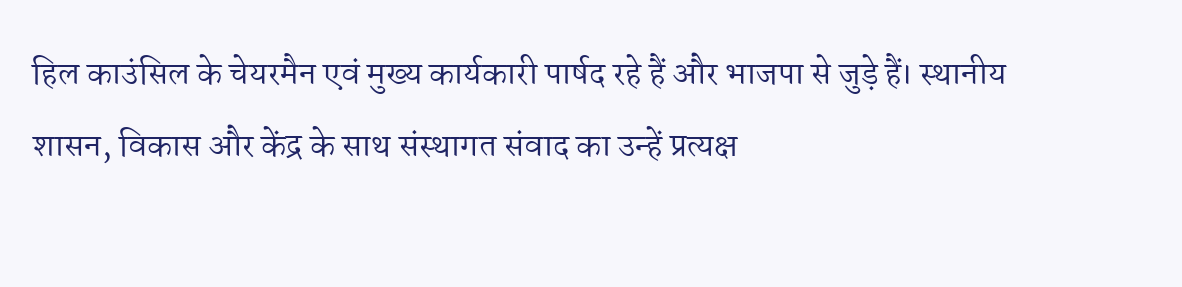हिल काउंसिल के चेयरमैन एवं मुख्य कार्यकारी पार्षद रहे हैं और भाजपा से जुड़े हैं। स्थानीय शासन, विकास और केंद्र के साथ संस्थागत संवाद का उन्हें प्रत्यक्ष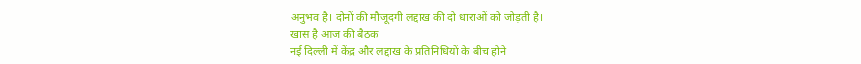अनुभव है। दोनों की मौजूदगी लद्दाख की दो धाराओं को जोड़ती है।
खास है आज की बैठक
नई दिल्ली में केंद्र और लद्दाख के प्रतिनिधियों के बीच होने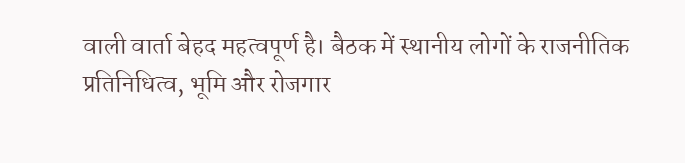वाली वार्ता बेहद महत्वपूर्ण है। बैठक में स्थानीय लोगों के राजनीतिक प्रतिनिधित्व, भूमि और रोजगार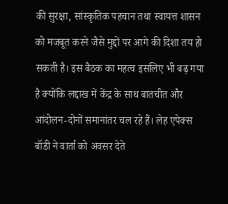की सुरक्षा, सांस्कृतिक पहचान तथा स्वायत्त शासन को मजबूत करने जैसे मुद्दों पर आगे की दिशा तय हो सकती है। इस बैठक का महत्व इसलिए भी बढ़ गया है क्योंकि लद्दाख में केंद्र के साथ बातचीत और आंदोलन-दोनों समानांतर चल रहे हैं। लेह एपेक्स बॉडी ने वार्ता को अवसर देते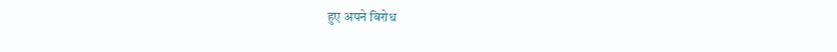हुए अपने विरोध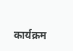कार्यक्रम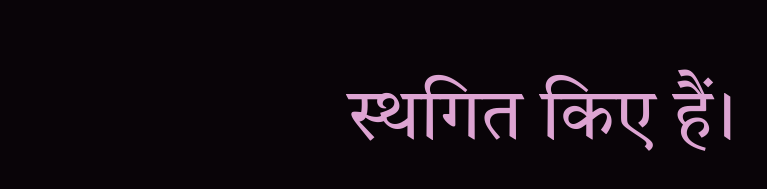स्थगित किए हैं।